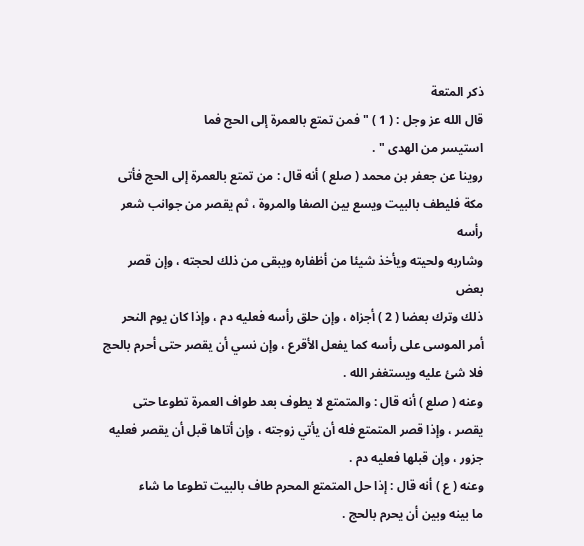ذكر المتعة
قال الله عز وجل : ( 1 ) " فمن تمتع بالعمرة إلى الحج فما
استيسر من الهدى " .
روينا عن جعفر بن محمد ( صلع ) أنه قال : من تمتع بالعمرة إلى الحج فأتى
مكة فليطف بالبيت ويسع بين الصفا والمروة ، ثم يقصر من جوانب شعر رأسه
وشاربه ولحيته ويأخذ شيئا من أظفاره ويبقى من ذلك لحجته ، وإن قصر بعض
ذلك وترك بعضا ( 2 ) أجزاه ، وإن حلق رأسه فعليه دم ، وإذا كان يوم النحر
أمر الموسى على رأسه كما يفعل الأقرع ، وإن نسي أن يقصر حتى أحرم بالحج
فلا شئ عليه ويستغفر الله .
وعنه ( صلع ) أنه قال : والمتمتع لا يطوف بعد طواف العمرة تطوعا حتى
يقصر ، وإذا قصر المتمتع فله أن يأتي زوجته ، وإن أتاها قبل أن يقصر فعليه
جزور ، وإن قبلها فعليه دم .
وعنه ( ع ) أنه قال : إذا حل المتمتع المحرم طاف بالبيت تطوعا ما شاء
ما بينه وبين أن يحرم بالحج .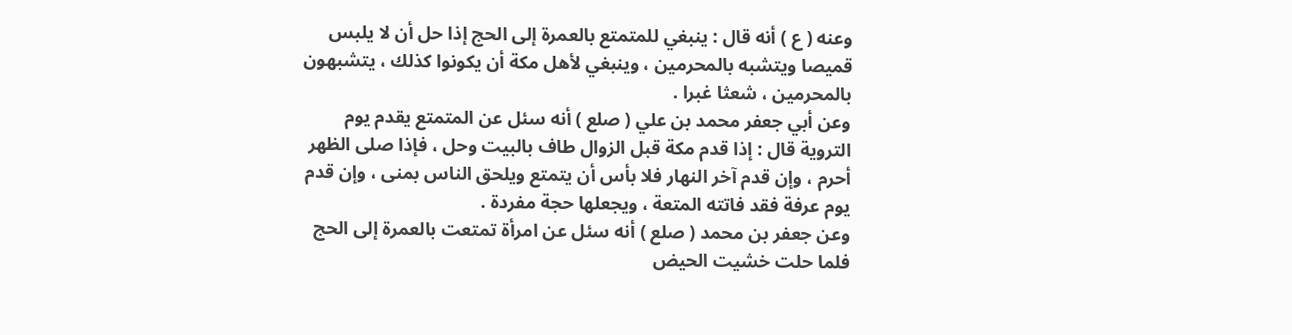وعنه ( ع ) أنه قال : ينبغي للمتمتع بالعمرة إلى الحج إذا حل أن لا يلبس
قميصا ويتشبه بالمحرمين ، وينبغي لأهل مكة أن يكونوا كذلك ، يتشبهون
بالمحرمين ، شعثا غبرا .
وعن أبي جعفر محمد بن علي ( صلع ) أنه سئل عن المتمتع يقدم يوم
التروية قال : إذا قدم مكة قبل الزوال طاف بالبيت وحل ، فإذا صلى الظهر
أحرم ، وإن قدم آخر النهار فلا بأس أن يتمتع ويلحق الناس بمنى ، وإن قدم
يوم عرفة فقد فاتته المتعة ، ويجعلها حجة مفردة .
وعن جعفر بن محمد ( صلع ) أنه سئل عن امرأة تمتعت بالعمرة إلى الحج
فلما حلت خشيت الحيض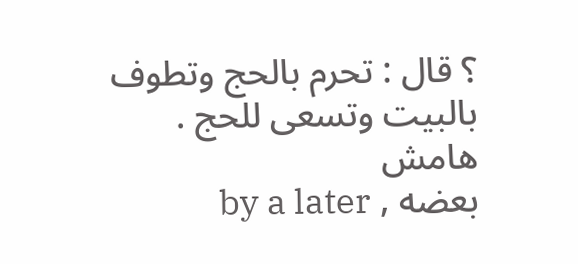؟ قال : تحرم بالحج وتطوف بالبيت وتسعى للحج .
هامش
بعضه , by a later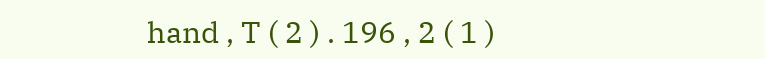hand , T ( 2 ) . 196 , 2 ( 1 )